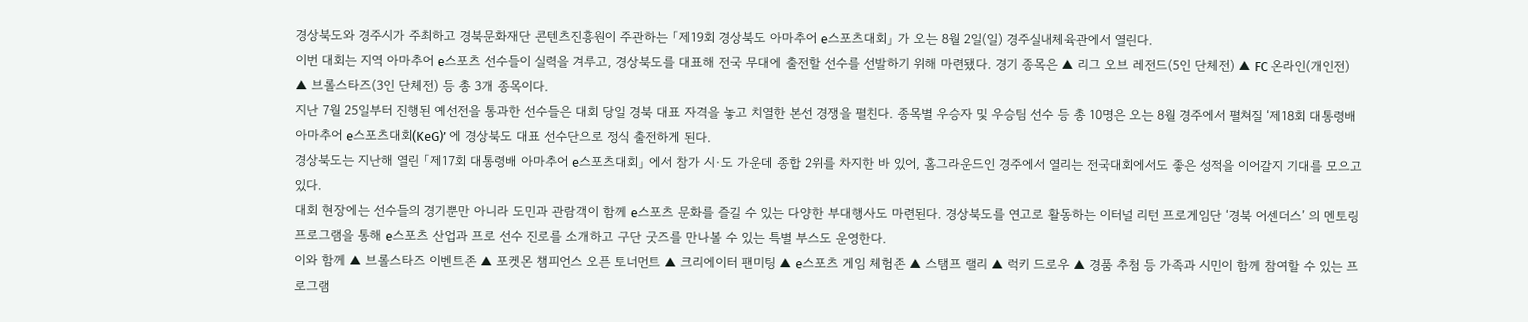경상북도와 경주시가 주최하고 경북문화재단 콘텐츠진흥원이 주관하는 「제19회 경상북도 아마추어 e스포츠대회」 가 오는 8월 2일(일) 경주실내체육관에서 열린다.
이번 대회는 지역 아마추어 e스포츠 선수들이 실력을 겨루고, 경상북도를 대표해 전국 무대에 출전할 선수를 선발하기 위해 마련됐다. 경기 종목은 ▲ 리그 오브 레전드(5인 단체전) ▲ FC 온라인(개인전) ▲ 브롤스타즈(3인 단체전) 등 총 3개 종목이다.
지난 7월 25일부터 진행된 예선전을 통과한 선수들은 대회 당일 경북 대표 자격을 놓고 치열한 본선 경쟁을 펼친다. 종목별 우승자 및 우승팀 선수 등 총 10명은 오는 8월 경주에서 펼쳐질 ‘제18회 대통령배 아마추어 e스포츠대회(KeG)’ 에 경상북도 대표 선수단으로 정식 출전하게 된다.
경상북도는 지난해 열린 「제17회 대통령배 아마추어 e스포츠대회」 에서 참가 시·도 가운데 종합 2위를 차지한 바 있어, 홈그라운드인 경주에서 열리는 전국대회에서도 좋은 성적을 이어갈지 기대를 모으고 있다.
대회 현장에는 선수들의 경기뿐만 아니라 도민과 관람객이 함께 e스포츠 문화를 즐길 수 있는 다양한 부대행사도 마련된다. 경상북도를 연고로 활동하는 이터널 리턴 프로게임단 ‘경북 어센더스’ 의 멘토링 프로그램을 통해 e스포츠 산업과 프로 선수 진로를 소개하고 구단 굿즈를 만나볼 수 있는 특별 부스도 운영한다.
이와 함께 ▲ 브롤스타즈 이벤트존 ▲ 포켓몬 챔피언스 오픈 토너먼트 ▲ 크리에이터 팬미팅 ▲ e스포츠 게임 체험존 ▲ 스탬프 랠리 ▲ 럭키 드로우 ▲ 경품 추첨 등 가족과 시민이 함께 참여할 수 있는 프로그램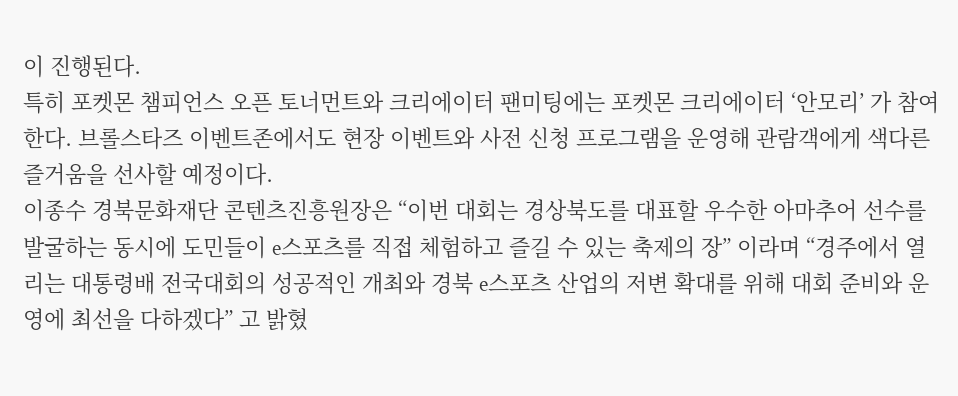이 진행된다.
특히 포켓몬 챔피언스 오픈 토너먼트와 크리에이터 팬미팅에는 포켓몬 크리에이터 ‘안모리’ 가 참여한다. 브롤스타즈 이벤트존에서도 현장 이벤트와 사전 신청 프로그램을 운영해 관람객에게 색다른 즐거움을 선사할 예정이다.
이종수 경북문화재단 콘텐츠진흥원장은 “이번 대회는 경상북도를 대표할 우수한 아마추어 선수를 발굴하는 동시에 도민들이 e스포츠를 직접 체험하고 즐길 수 있는 축제의 장” 이라며 “경주에서 열리는 대통령배 전국대회의 성공적인 개최와 경북 e스포츠 산업의 저변 확대를 위해 대회 준비와 운영에 최선을 다하겠다” 고 밝혔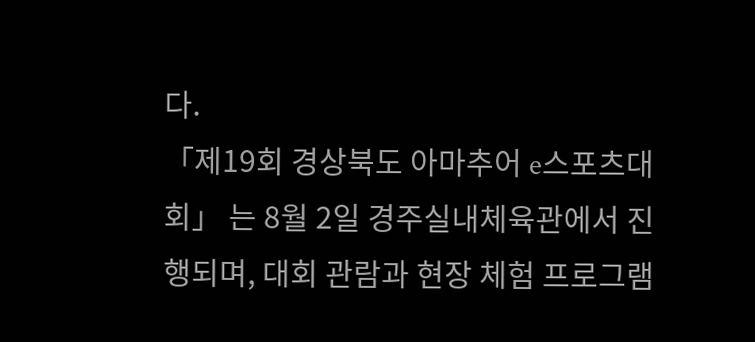다.
「제19회 경상북도 아마추어 e스포츠대회」 는 8월 2일 경주실내체육관에서 진행되며, 대회 관람과 현장 체험 프로그램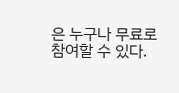은 누구나 무료로 참여할 수 있다.